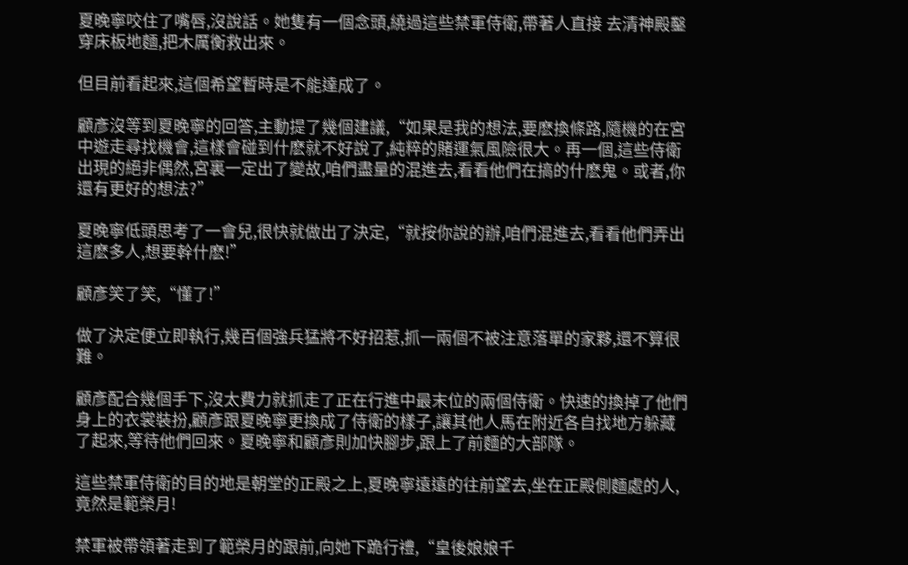夏晚寧咬住了嘴唇,沒說話。她隻有一個念頭,繞過這些禁軍侍衛,帶著人直接 去清神殿鑿穿床板地麵,把木厲衡救出來。

但目前看起來,這個希望暫時是不能達成了。

顧彥沒等到夏晚寧的回答,主動提了幾個建議,“如果是我的想法,要麽換條路,隨機的在宮中遊走尋找機會,這樣會碰到什麽就不好說了,純粹的賭運氣風險很大。再一個,這些侍衛出現的絕非偶然,宮裏一定出了變故,咱們盡量的混進去,看看他們在搞的什麽鬼。或者,你還有更好的想法?”

夏晚寧低頭思考了一會兒,很快就做出了決定,“就按你說的辦,咱們混進去,看看他們弄出這麽多人,想要幹什麽!”

顧彥笑了笑,“懂了!”

做了決定便立即執行,幾百個強兵猛將不好招惹,抓一兩個不被注意落單的家夥,還不算很難。

顧彥配合幾個手下,沒太費力就抓走了正在行進中最末位的兩個侍衛。快速的換掉了他們身上的衣裳裝扮,顧彥跟夏晚寧更換成了侍衛的樣子,讓其他人馬在附近各自找地方躲藏了起來,等待他們回來。夏晚寧和顧彥則加快腳步,跟上了前麵的大部隊。

這些禁軍侍衛的目的地是朝堂的正殿之上,夏晚寧遠遠的往前望去,坐在正殿側麵處的人,竟然是範榮月!

禁軍被帶領著走到了範榮月的跟前,向她下跪行禮,“皇後娘娘千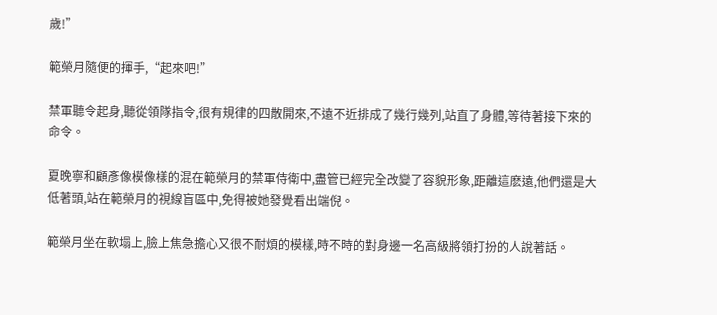歲!”

範榮月隨便的揮手,“起來吧!”

禁軍聽令起身,聽從領隊指令,很有規律的四散開來,不遠不近排成了幾行幾列,站直了身體,等待著接下來的命令。

夏晚寧和顧彥像模像樣的混在範榮月的禁軍侍衛中,盡管已經完全改變了容貌形象,距離這麽遠,他們還是大低著頭,站在範榮月的視線盲區中,免得被她發覺看出端倪。

範榮月坐在軟塌上,臉上焦急擔心又很不耐煩的模樣,時不時的對身邊一名高級將領打扮的人說著話。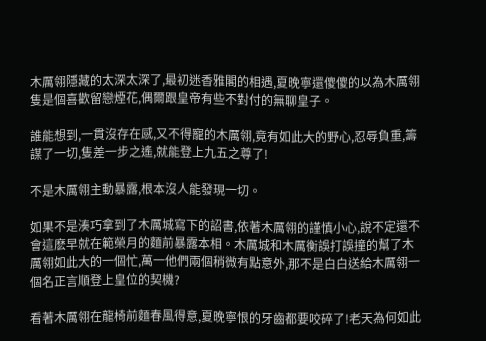木厲翎隱藏的太深太深了,最初迷香雅閣的相遇,夏晚寧還傻傻的以為木厲翎隻是個喜歡留戀煙花,偶爾跟皇帝有些不對付的無聊皇子。

誰能想到,一貫沒存在感,又不得寵的木厲翎,竟有如此大的野心,忍辱負重,籌謀了一切,隻差一步之遙,就能登上九五之尊了!

不是木厲翎主動暴露,根本沒人能發現一切。

如果不是湊巧拿到了木厲城寫下的詔書,依著木厲翎的謹慎小心,說不定還不會這麽早就在範榮月的麵前暴露本相。木厲城和木厲衡誤打誤撞的幫了木厲翎如此大的一個忙,萬一他們兩個稍微有點意外,那不是白白送給木厲翎一個名正言順登上皇位的契機?

看著木厲翎在龍椅前麵春風得意,夏晚寧恨的牙齒都要咬碎了!老天為何如此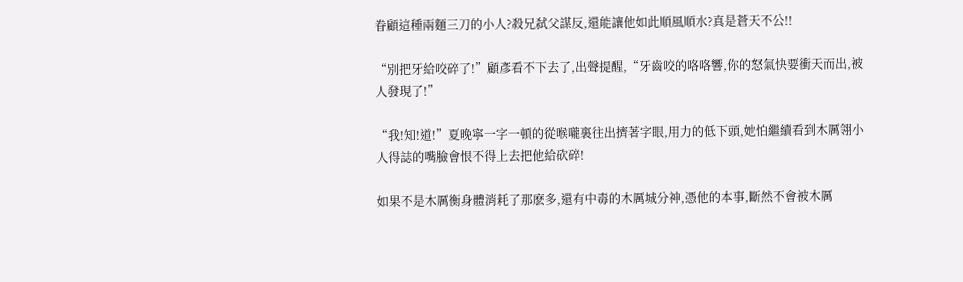眷顧這種兩麵三刀的小人?殺兄弑父謀反,還能讓他如此順風順水?真是蒼天不公!!

“別把牙給咬碎了!”顧彥看不下去了,出聲提醒,“牙齒咬的咯咯響,你的怒氣快要衝天而出,被人發現了!”

“我!知!道!”夏晚寧一字一頓的從喉嚨裏往出擠著字眼,用力的低下頭,她怕繼續看到木厲翎小人得誌的嘴臉會恨不得上去把他給砍碎!

如果不是木厲衡身體消耗了那麽多,還有中毒的木厲城分神,憑他的本事,斷然不會被木厲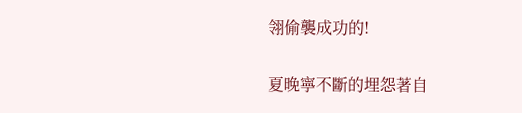翎偷襲成功的!

夏晚寧不斷的埋怨著自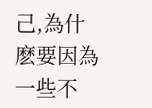己,為什麽要因為一些不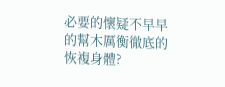必要的懷疑不早早的幫木厲衡徹底的恢複身體?